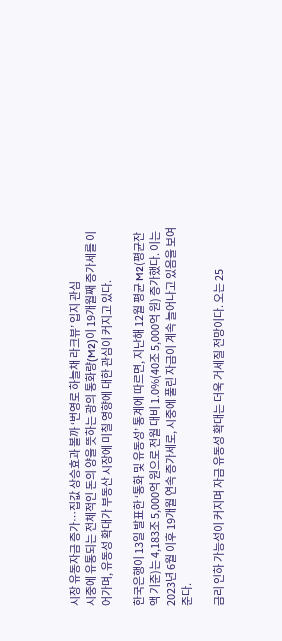시장 유동자금 증가…집값 상승효과 볼까 ‘번영로 하늘채 라크뷰’ 입지 관심
시중에 유통되는 전체적인 돈의 양을 뜻하는 광의 통화량(M2)이 19개월째 증가세를 이어가며, 유동성 확대가 부동산 시장에 미칠 영향에 대한 관심이 커지고 있다.

한국은행이 13일 발표한 ‘통화 및 유동성’ 통계에 따르면, 지난해 12월 평균 M2(평균잔액 기준)는 4,183조 5,000억 원으로 전월 대비 1.0%(40조 5,000억 원) 증가했다. 이는 2023년 6월 이후 19개월 연속 증가세로, 시중에 풀린 자금이 계속 늘어나고 있음을 보여준다.

금리 인하 가능성이 커지며 자금 유동성 확대는 더욱 거세질 전망이다. 오는 25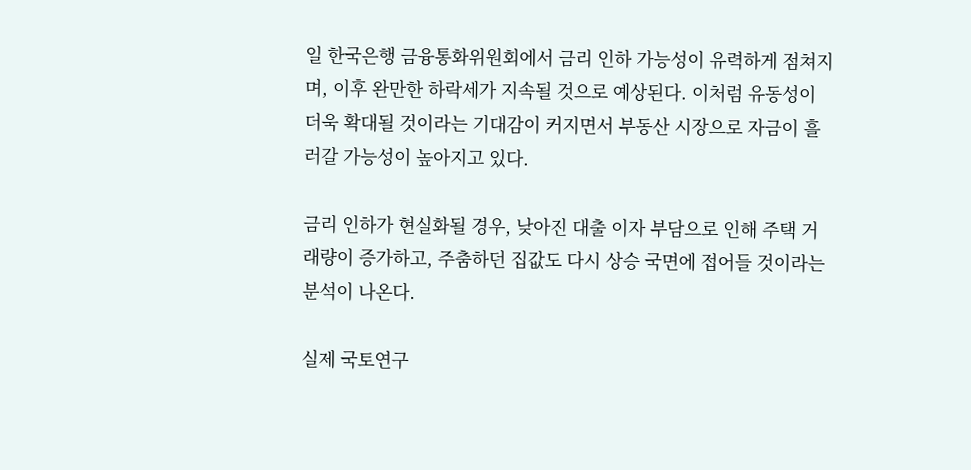일 한국은행 금융통화위원회에서 금리 인하 가능성이 유력하게 점쳐지며, 이후 완만한 하락세가 지속될 것으로 예상된다. 이처럼 유동성이 더욱 확대될 것이라는 기대감이 커지면서 부동산 시장으로 자금이 흘러갈 가능성이 높아지고 있다.

금리 인하가 현실화될 경우, 낮아진 대출 이자 부담으로 인해 주택 거래량이 증가하고, 주춤하던 집값도 다시 상승 국면에 접어들 것이라는 분석이 나온다.

실제 국토연구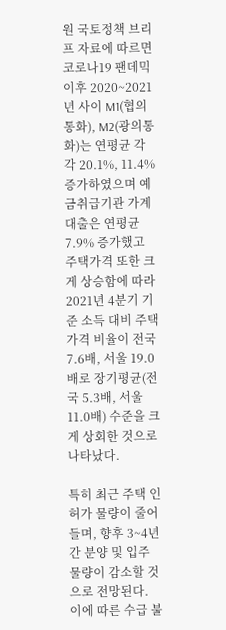원 국토정책 브리프 자료에 따르면 코로나19 팬데믹 이후 2020~2021년 사이 M1(협의통화), M2(광의통화)는 연평균 각각 20.1%, 11.4% 증가하였으며 예금취급기관 가계대출은 연평균 7.9% 증가했고 주택가격 또한 크게 상승함에 따라 2021년 4분기 기준 소득 대비 주택가격 비율이 전국 7.6배, 서울 19.0배로 장기평균(전국 5.3배, 서울 11.0배) 수준을 크게 상회한 것으로 나타났다.

특히 최근 주택 인허가 물량이 줄어들며, 향후 3~4년간 분양 및 입주 물량이 감소할 것으로 전망된다. 이에 따른 수급 불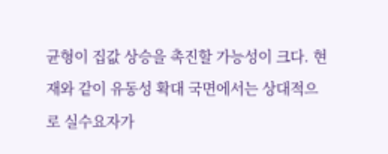균형이 집값 상승을 촉진할 가능성이 크다. 현재와 같이 유동성 확대 국면에서는 상대적으로 실수요자가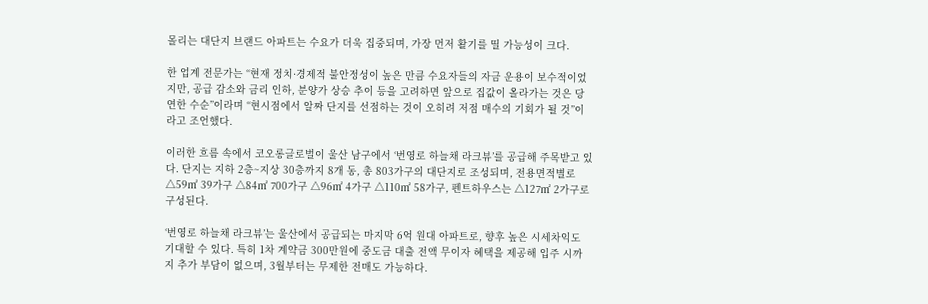몰리는 대단지 브랜드 아파트는 수요가 더욱 집중되며, 가장 먼저 활기를 띨 가능성이 크다.

한 업계 전문가는 “현재 정치·경제적 불안정성이 높은 만큼 수요자들의 자금 운용이 보수적이었지만, 공급 감소와 금리 인하, 분양가 상승 추이 등을 고려하면 앞으로 집값이 올라가는 것은 당연한 수순”이라며 “현시점에서 알짜 단지를 선점하는 것이 오히려 저점 매수의 기회가 될 것”이라고 조언했다.

이러한 흐름 속에서 코오롱글로벌이 울산 남구에서 ‘번영로 하늘채 라크뷰’를 공급해 주목받고 있다. 단지는 지하 2층~지상 30층까지 8개 동, 총 803가구의 대단지로 조성되며, 전용면적별로 △59㎡ 39가구 △84㎡ 700가구 △96㎡ 4가구 △110㎡ 58가구, 펜트하우스는 △127㎡ 2가구로 구성된다.

‘번영로 하늘채 라크뷰’는 울산에서 공급되는 마지막 6억 원대 아파트로, 향후 높은 시세차익도 기대할 수 있다. 특히 1차 계약금 300만원에 중도금 대출 전액 무이자 혜택을 제공해 입주 시까지 추가 부담이 없으며, 3월부터는 무제한 전매도 가능하다.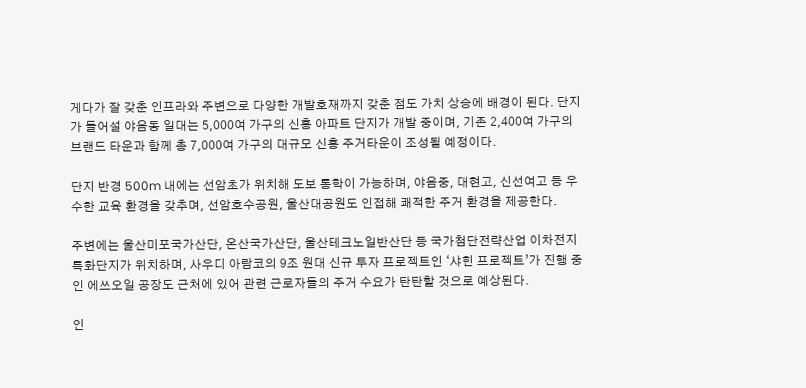게다가 잘 갖춘 인프라와 주변으로 다양한 개발호재까지 갖춘 점도 가치 상승에 배경이 된다. 단지가 들어설 야음동 일대는 5,000여 가구의 신흥 아파트 단지가 개발 중이며, 기존 2,400여 가구의 브랜드 타운과 함께 총 7,000여 가구의 대규모 신흥 주거타운이 조성될 예정이다.

단지 반경 500m 내에는 선암초가 위치해 도보 통학이 가능하며, 야음중, 대현고, 신선여고 등 우수한 교육 환경을 갖추며, 선암호수공원, 울산대공원도 인접해 쾌적한 주거 환경을 제공한다.

주변에는 울산미포국가산단, 온산국가산단, 울산테크노일반산단 등 국가첨단전략산업 이차전지 특화단지가 위치하며, 사우디 아람코의 9조 원대 신규 투자 프로젝트인 ‘샤힌 프로젝트’가 진행 중인 에쓰오일 공장도 근처에 있어 관련 근로자들의 주거 수요가 탄탄할 것으로 예상된다.

인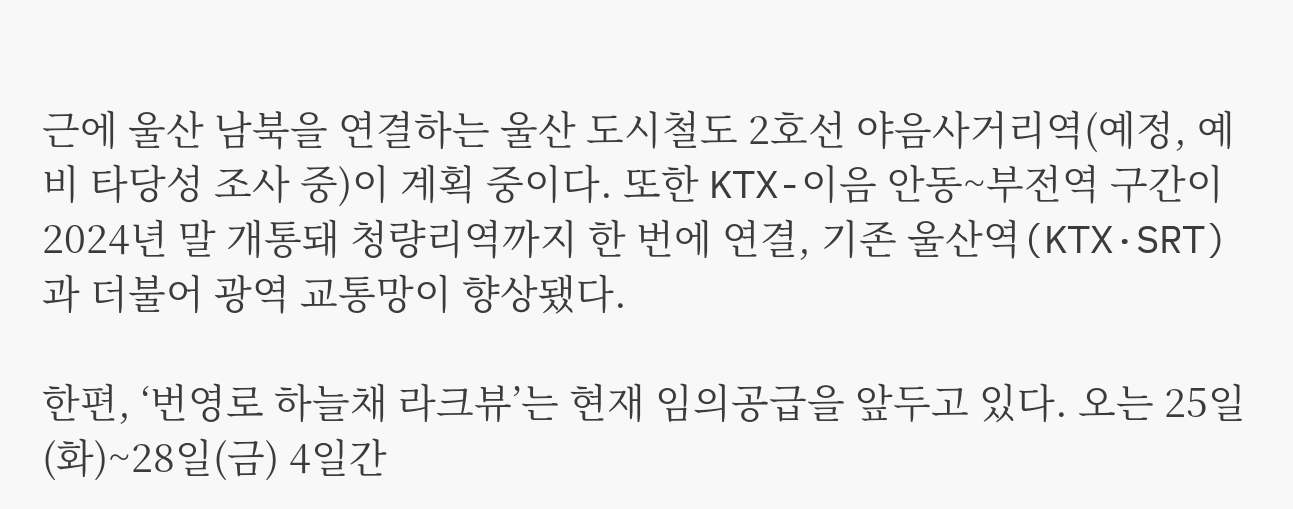근에 울산 남북을 연결하는 울산 도시철도 2호선 야음사거리역(예정, 예비 타당성 조사 중)이 계획 중이다. 또한 KTX-이음 안동~부전역 구간이 2024년 말 개통돼 청량리역까지 한 번에 연결, 기존 울산역(KTX·SRT)과 더불어 광역 교통망이 향상됐다.

한편, ‘번영로 하늘채 라크뷰’는 현재 임의공급을 앞두고 있다. 오는 25일(화)~28일(금) 4일간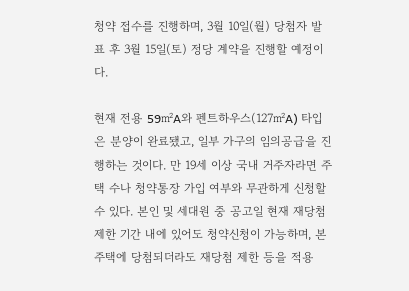청약 접수를 진행하며, 3월 10일(월) 당첨자 발표 후 3월 15일(토) 정당 계약을 진행할 예정이다.

현재 전용 59㎡A와 펜트하우스(127㎡A) 타입은 분양이 완료됐고, 일부 가구의 임의공급을 진행하는 것이다. 만 19세 이상 국내 거주자라면 주택 수나 청약통장 가입 여부와 무관하게 신청할 수 있다. 본인 및 세대원 중 공고일 현재 재당첨제한 기간 내에 있어도 청약신청이 가능하며, 본 주택에 당첨되더라도 재당첨 제한 등을 적용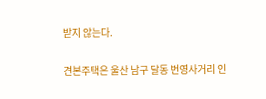받지 않는다.

견본주택은 울산 남구 달동 번영사거리 인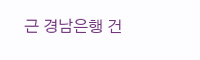근 경남은행 건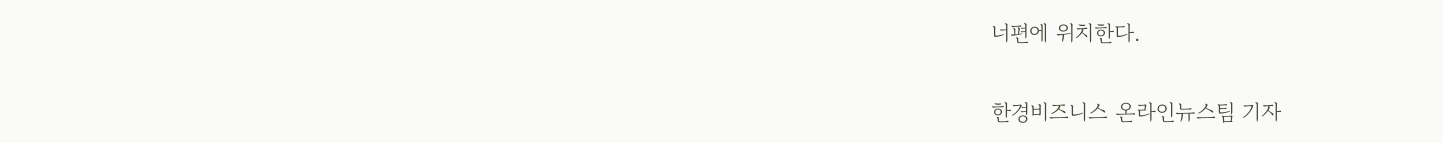너편에 위치한다.

한경비즈니스 온라인뉴스팀 기자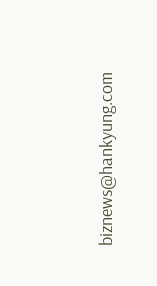biznews@hankyung.com